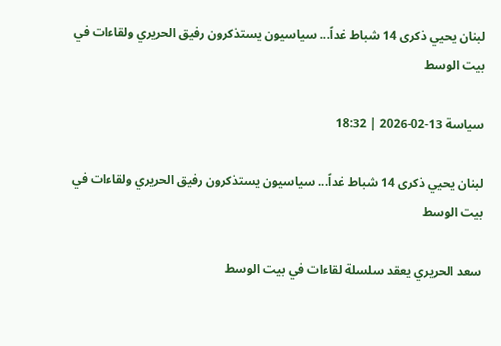لبنان يحيي ذكرى 14 شباط غداً... سياسيون يستذكرون رفيق الحريري ولقاءات في بيت الوسط

سياسة 13-02-2026 | 18:32

لبنان يحيي ذكرى 14 شباط غداً... سياسيون يستذكرون رفيق الحريري ولقاءات في بيت الوسط

سعد الحريري يعقد سلسلة لقاءات في بيت الوسط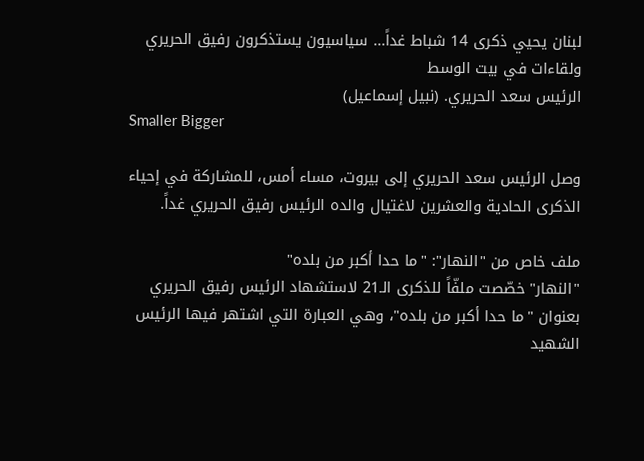لبنان يحيي ذكرى 14 شباط غداً... سياسيون يستذكرون رفيق الحريري ولقاءات في بيت الوسط
الرئيس سعد الحريري. (نبيل إسماعيل)
Smaller Bigger

وصل الرئيس سعد الحريري إلى بيروت، مساء أمس، للمشاركة في إحياء الذكرى الحادية والعشرين لاغتيال والده الرئيس رفيق الحريري غداً.

ملف خاص من "النهار": "ما حدا أكبر من بلده"
"النهار" خصّصت ملفّاً للذكرى الـ21 لاستشهاد الرئيس رفيق الحريري بعنوان "ما حدا أكبر من بلده"، وهي العبارة التي اشتهر فيها الرئيس الشهيد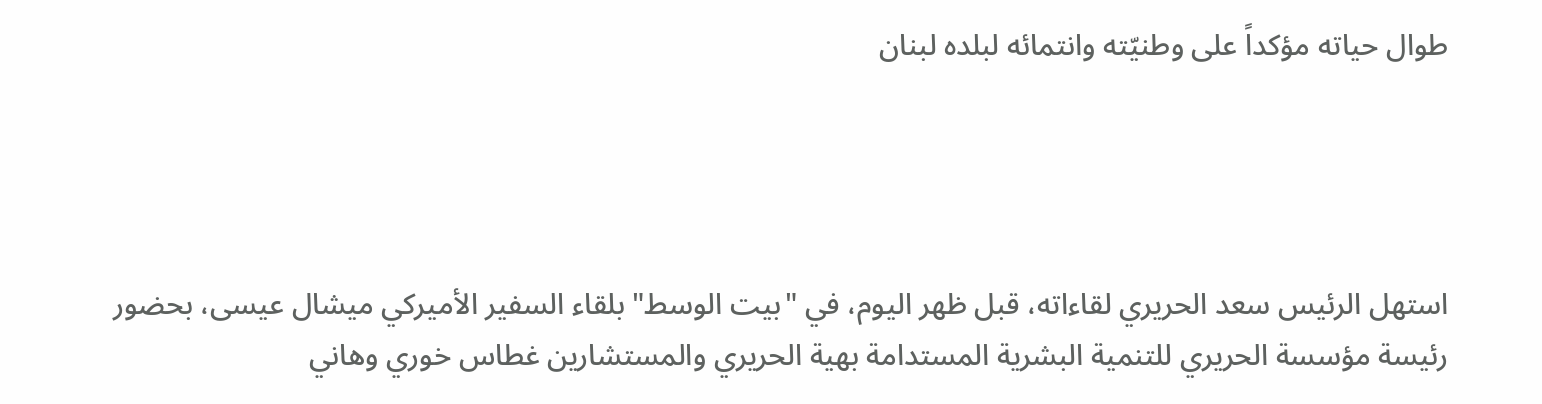طوال حياته مؤكداً على وطنيّته وانتمائه لبلده لبنان




استهل الرئيس سعد الحريري لقاءاته، قبل ظهر اليوم، في "بيت الوسط" بلقاء السفير الأميركي ميشال عيسى، بحضور رئيسة مؤسسة الحريري للتنمية البشرية المستدامة بهية الحريري والمستشارين غطاس خوري وهاني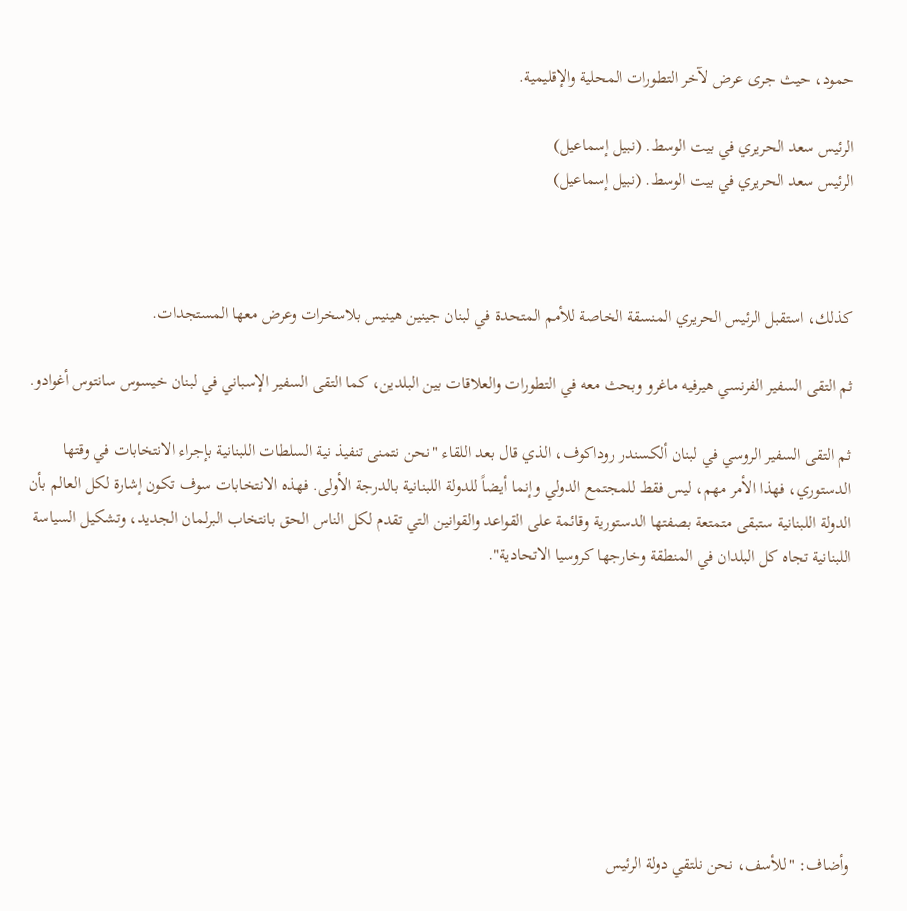حمود، حيث جرى عرض لآخر التطورات المحلية والإقليمية.

الرئيس سعد الحريري في بيت الوسط. (نبيل إسماعيل)
الرئيس سعد الحريري في بيت الوسط. (نبيل إسماعيل)



كذلك، استقبل الرئيس الحريري المنسقة الخاصة للأمم المتحدة في لبنان جينين هينيس بلاسخرات وعرض معها المستجدات.

ثم التقى السفير الفرنسي هيرفيه ماغرو وبحث معه في التطورات والعلاقات بين البلدين، كما التقى السفير الإسباني في لبنان خيسوس سانتوس أغوادو.

ثم التقى السفير الروسي في لبنان ألكسندر روداكوف، الذي قال بعد اللقاء "نحن نتمنى تنفيذ نية السلطات اللبنانية بإجراء الانتخابات في وقتها الدستوري، فهذا الأمر مهم، ليس فقط للمجتمع الدولي وإنما أيضاً للدولة اللبنانية بالدرجة الأولى. فهذه الانتخابات سوف تكون إشارة لكل العالم بأن الدولة اللبنانية ستبقى متمتعة بصفتها الدستورية وقائمة على القواعد والقوانين التي تقدم لكل الناس الحق بانتخاب البرلمان الجديد، وتشكيل السياسة اللبنانية تجاه كل البلدان في المنطقة وخارجها كروسيا الاتحادية".








وأضاف: "للأسف، نحن نلتقي دولة الرئيس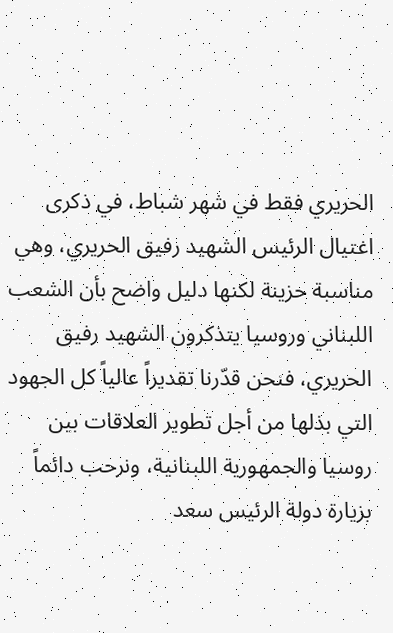الحريري فقط في شهر شباط، في ذكرى اغتيال الرئيس الشهيد رفيق الحريري، وهي مناسبة حزينة لكنها دليل واضح بأن الشعب اللبناني وروسيا يتذكرون الشهيد رفيق الحريري، فنحن قدّرنا تقديراً عالياً كل الجهود التي بذلها من أجل تطوير العلاقات بين روسيا والجمهورية اللبنانية، ونرحب دائماً بزيارة دولة الرئيس سعد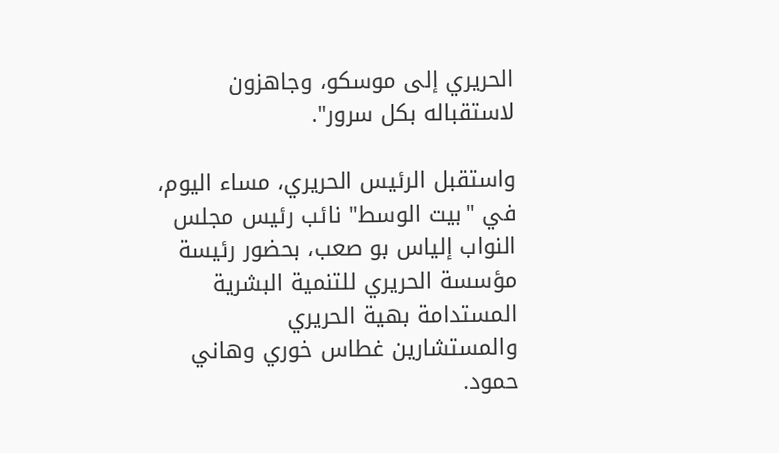الحريري إلى موسكو، وجاهزون لاستقباله بكل سرور".

واستقبل الرئيس الحريري، مساء اليوم، في "بيت الوسط" نائب رئيس مجلس النواب إلياس بو صعب، بحضور رئيسة مؤسسة الحريري للتنمية البشرية المستدامة بهية الحريري والمستشارين غطاس خوري وهاني حمود.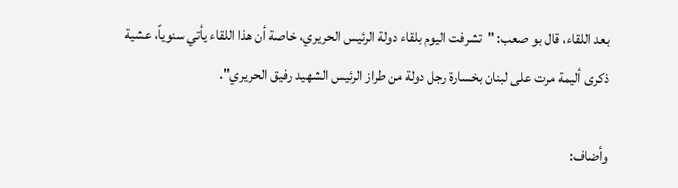بعد اللقاء، قال بو صعب: "تشرفت اليوم بلقاء دولة الرئيس الحريري، خاصة أن هذا اللقاء يأتي سنوياً، عشية ذكرى أليمة مرت على لبنان بخسارة رجل دولة من طراز الرئيس الشهيد رفيق الحريري".

وأضاف: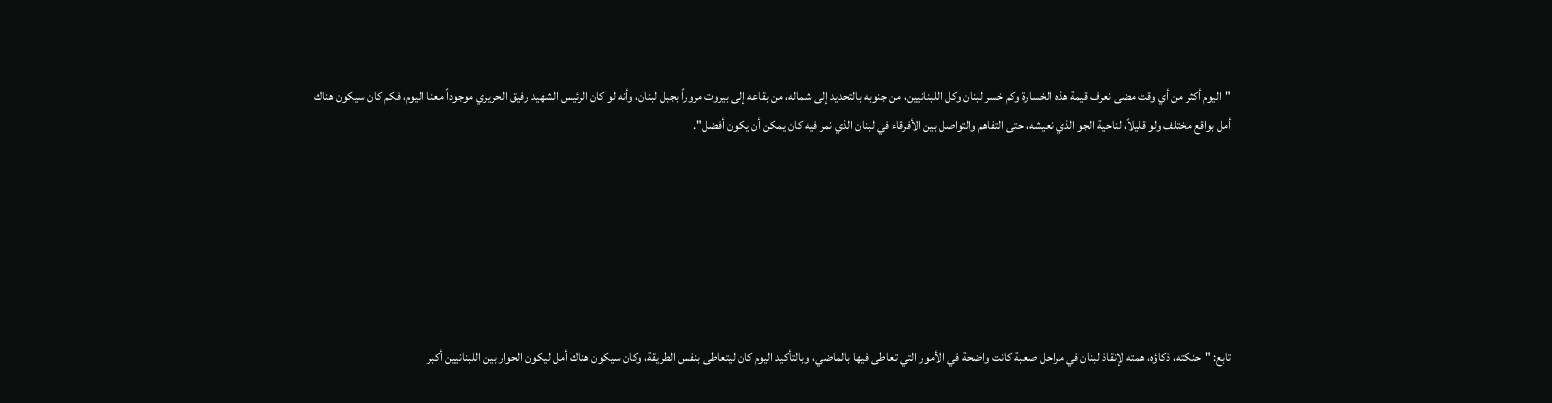"اليوم أكثر من أي وقت مضى نعرف قيمة هذه الخسارة وكم خسر لبنان وكل اللبنانيين، من جنوبه بالتحديد إلى شماله، من بقاعه إلى بيروت مروراً بجبل لبنان، وأنه لو كان الرئيس الشهيد رفيق الحريري موجوداً معنا اليوم، فكم كان سيكون هناك أمل بواقع مختلف ولو قليلاً، لناحية الجو الذي نعيشه، حتى التفاهم والتواصل بين الأفرقاء في لبنان الذي نمر فيه كان يمكن أن يكون أفضل".







تابع: "حنكته، ذكاؤه، همته لإنقاذ لبنان في مراحل صعبة كانت واضحة في الأمور التي تعاطى فيها بالماضي، وبالتأكيد اليوم كان ليتعاطى بنفس الطريقة، وكان سيكون هناك أمل ليكون الحوار بين اللبنانيين أكبر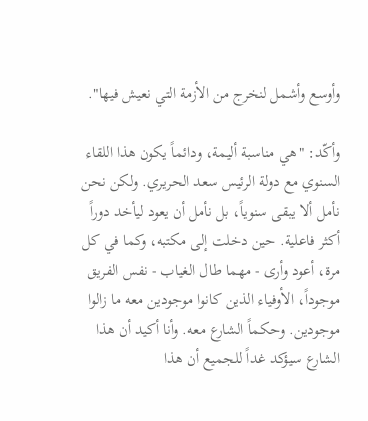وأوسع وأشمل لنخرج من الأزمة التي نعيش فيها".

وأكّد: "هي مناسبة أليمة، ودائماً يكون هذا اللقاء السنوي مع دولة الرئيس سعد الحريري. ولكن نحن نأمل ألا يبقى سنوياً، بل نأمل أن يعود ليأخد دوراً أكثر فاعلية. حين دخلت إلى مكتبه، وكما في كل مرة، أعود وأرى - مهما طال الغياب - نفس الفريق موجوداً، الأوفياء الذين كانوا موجودين معه ما زالوا موجودين. وحكماً الشارع معه. وأنا أكيد أن هذا الشارع سيؤكد غداً للجميع أن هذا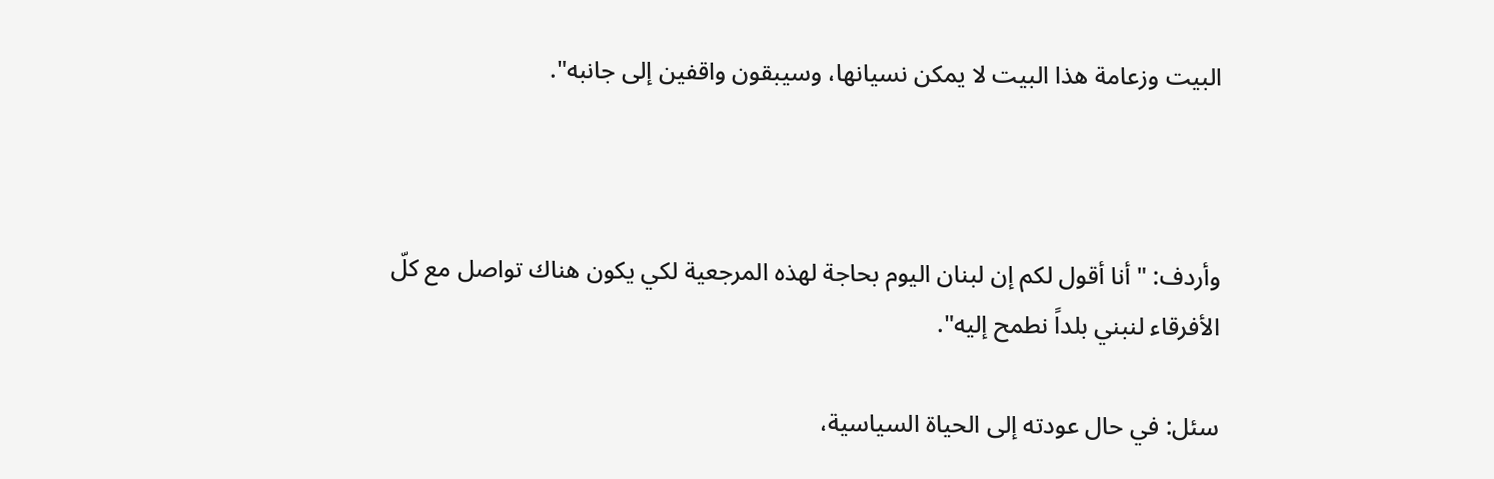البيت وزعامة هذا البيت لا يمكن نسيانها، وسيبقون واقفين إلى جانبه".



وأردف: "أنا أقول لكم إن لبنان اليوم بحاجة لهذه المرجعية لكي يكون هناك تواصل مع كلّ الأفرقاء لنبني بلداً نطمح إليه".

سئل: في حال عودته إلى الحياة السياسية،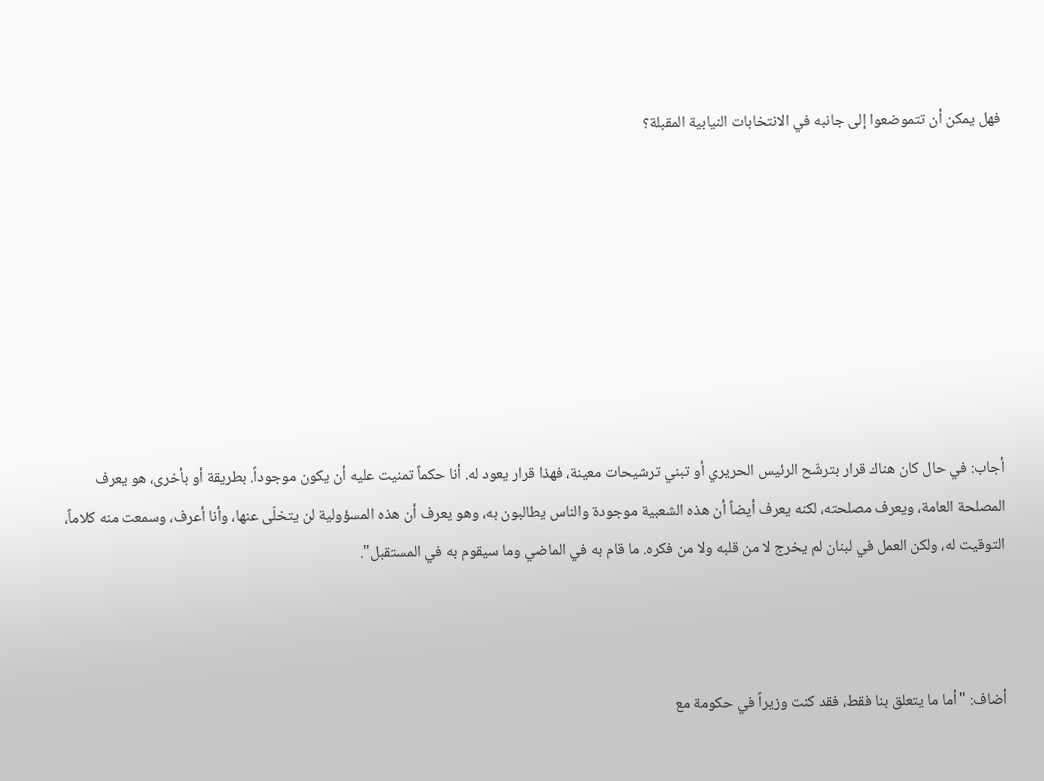فهل يمكن أن تتموضعوا إلى جانبه في الانتخابات النيابية المقبلة؟








أجاب: في حال كان هناك قرار بترشّح الرئيس الحريري أو تبني ترشيحات معينة، فهذا قرار يعود له. أنا حكماً تمنيت عليه أن يكون موجوداً. بطريقة أو بأخرى، هو يعرف المصلحة العامة، ويعرف مصلحته، لكنه يعرف أيضاً أن هذه الشعبية موجودة والناس يطالبون به، وهو يعرف أن هذه المسؤولية لن يتخلّى عنها، وأنا أعرف، وسمعت منه كلاماً، التوقيت له، ولكن العمل في لبنان لم يخرج لا من قلبه ولا من فكره. ما قام به في الماضي وما سيقوم به في المستقبل".



أضاف: "أما ما يتعلق بنا فقط، فقد كنت وزيراً في حكومة مع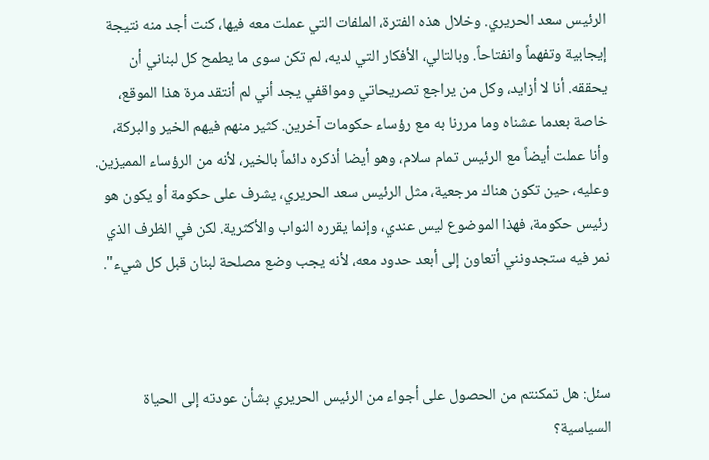الرئيس سعد الحريري. وخلال هذه الفترة، الملفات التي عملت معه فيها، كنت أجد منه نتيجة إيجابية وتفهماً وانفتاحاً. وبالتالي، الأفكار التي لديه، لم تكن سوى ما يطمح كل لبناني أن يحققه. أنا لا أزايد، وكل من يراجع تصريحاتي ومواقفي يجد أني لم أنتقد مرة هذا الموقع، خاصة بعدما عشناه وما مررنا به مع رؤساء حكومات آخرين. كثير منهم فيهم الخير والبركة، وأنا عملت أيضاً مع الرئيس تمام سلام، وهو أيضا أذكره دائماً بالخير، لأنه من الرؤساء المميزين. وعليه، حين تكون هناك مرجعية، مثل الرئيس سعد الحريري، يشرف على حكومة أو يكون هو رئيس حكومة، فهذا الموضوع ليس عندي، وإنما يقرره النواب والأكثرية. لكن في الظرف الذي نمر فيه ستجدونني أتعاون إلى أبعد حدود معه، لأنه يجب وضع مصلحة لبنان قبل كل شيء".



سئل: هل تمكنتم من الحصول على أجواء من الرئيس الحريري بشأن عودته إلى الحياة السياسية؟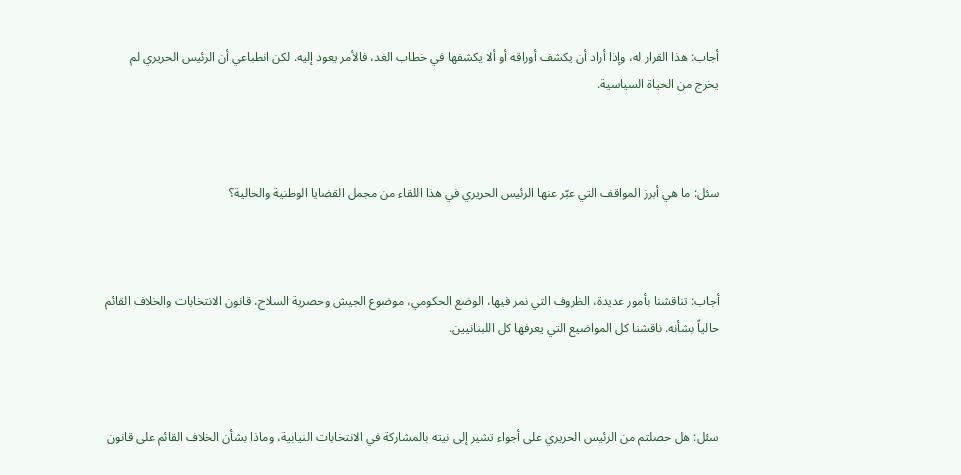أجاب: هذا القرار له، وإذا أراد أن يكشف أوراقه أو ألا يكشفها في خطاب الغد، فالأمر يعود إليه. لكن انطباعي أن الرئيس الحريري لم يخرج من الحياة السياسية.



سئل: ما هي أبرز المواقف التي عبّر عنها الرئيس الحريري في هذا اللقاء من مجمل القضايا الوطنية والحالية؟



أجاب: تناقشنا بأمور عديدة، الظروف التي نمر فيها، الوضع الحكومي، موضوع الجيش وحصرية السلاح، قانون الانتخابات والخلاف القائم حالياً بشأنه. ناقشنا كل المواضيع التي يعرفها كل اللبنانيين.



سئل: هل حصلتم من الرئيس الحريري على أجواء تشير إلى نيته بالمشاركة في الانتخابات النيابية، وماذا بشأن الخلاف القائم على قانون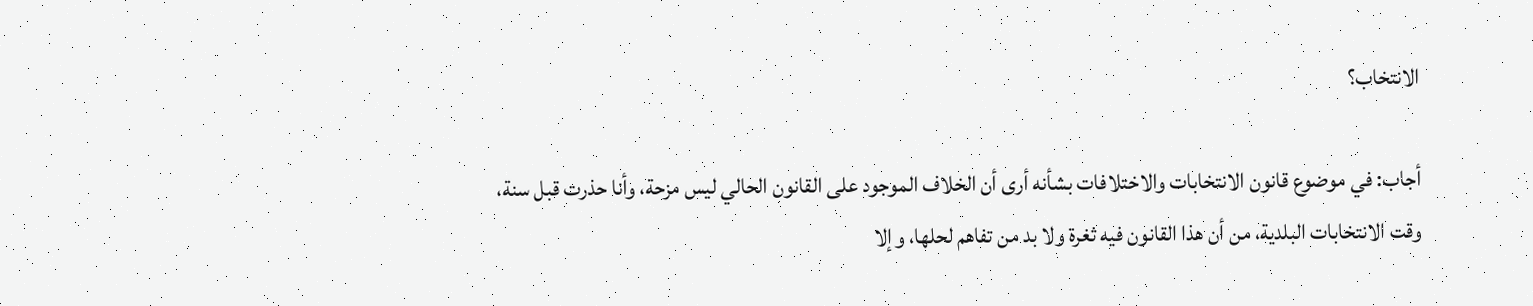الانتخاب؟

أجاب: في موضوع قانون الانتخابات والاختلافات بشأنه أرى أن الخلاف الموجود على القانون الحالي ليس مزحة، وأنا حذرت قبل سنة، وقت الانتخابات البلدية، من أن هذا القانون فيه ثغرة ولا بد من تفاهم لحلها، وإلا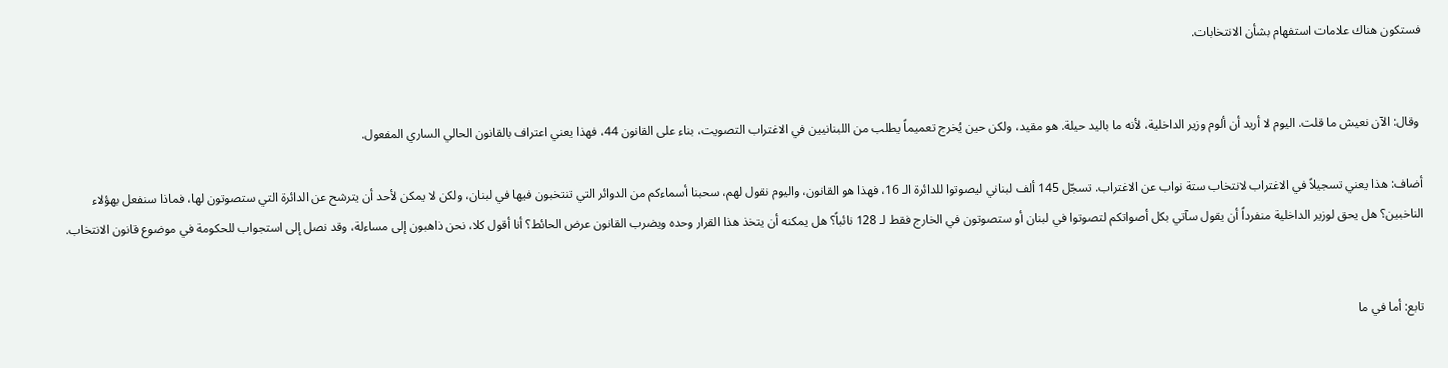فستكون هناك علامات استفهام بشأن الانتخابات.


 وقال: الآن نعيش ما قلت. اليوم لا أريد أن ألوم وزير الداخلية، لأنه ما باليد حيلة. هو مقيد، ولكن حين يُخرج تعميماً يطلب من اللبنانيين في الاغتراب التصويت، بناء على القانون 44، فهذا يعني اعتراف بالقانون الحالي الساري المفعول.

أضاف: هذا يعني تسجيلاً في الاغتراب لانتخاب ستة نواب عن الاغتراب. تسجّل 145 ألف لبناني ليصوتوا للدائرة الـ 16، فهذا هو القانون، واليوم نقول لهم، سحبنا أسماءكم من الدوائر التي تنتخبون فيها في لبنان، ولكن لا يمكن لأحد أن يترشح عن الدائرة التي ستصوتون لها، فماذا سنفعل بهؤلاء الناخبين؟ هل يحق لوزير الداخلية منفرداً أن يقول سآتي بكل أصواتكم لتصوتوا في لبنان أو ستصوتون في الخارج فقط لـ 128 نائباً؟ هل يمكنه أن يتخذ هذا القرار وحده ويضرب القانون عرض الحائط؟ أنا أقول كلا، نحن ذاهبون إلى مساءلة، وقد نصل إلى استجواب للحكومة في موضوع قانون الانتخاب.


تابع: أما في ما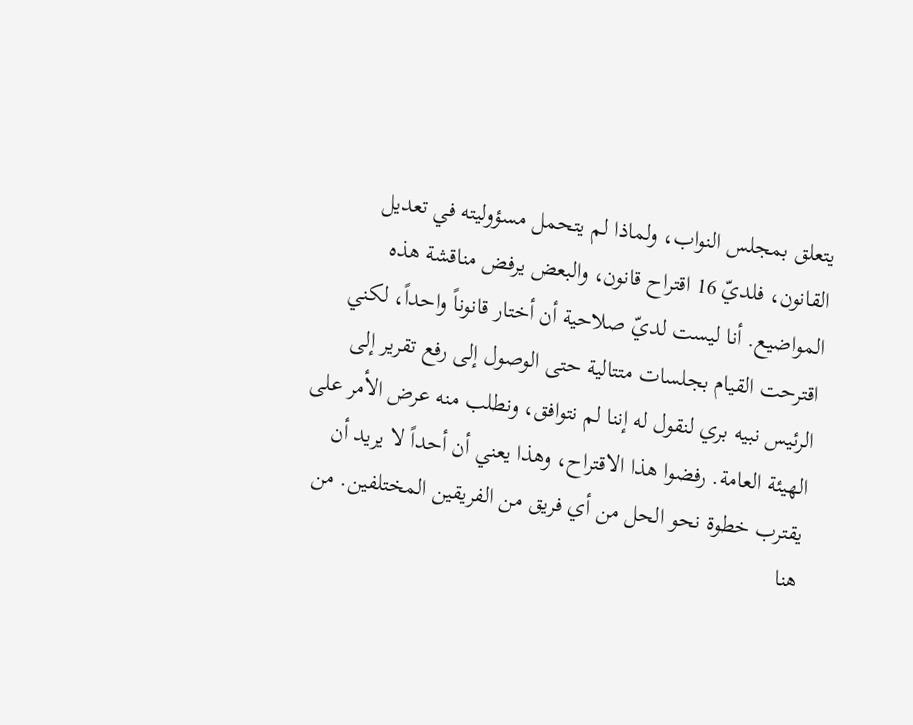يتعلق بمجلس النواب، ولماذا لم يتحمل مسؤوليته في تعديل القانون، فلديّ 16 اقتراح قانون، والبعض يرفض مناقشة هذه المواضيع. أنا ليست لديّ صلاحية أن أختار قانوناً واحداً، لكني اقترحت القيام بجلسات متتالية حتى الوصول إلى رفع تقرير إلى الرئيس نبيه بري لنقول له إننا لم نتوافق، ونطلب منه عرض الأمر على الهيئة العامة. رفضوا هذا الاقتراح، وهذا يعني أن أحداً لا يريد أن يقترب خطوة نحو الحل من أي فريق من الفريقين المختلفين. من هنا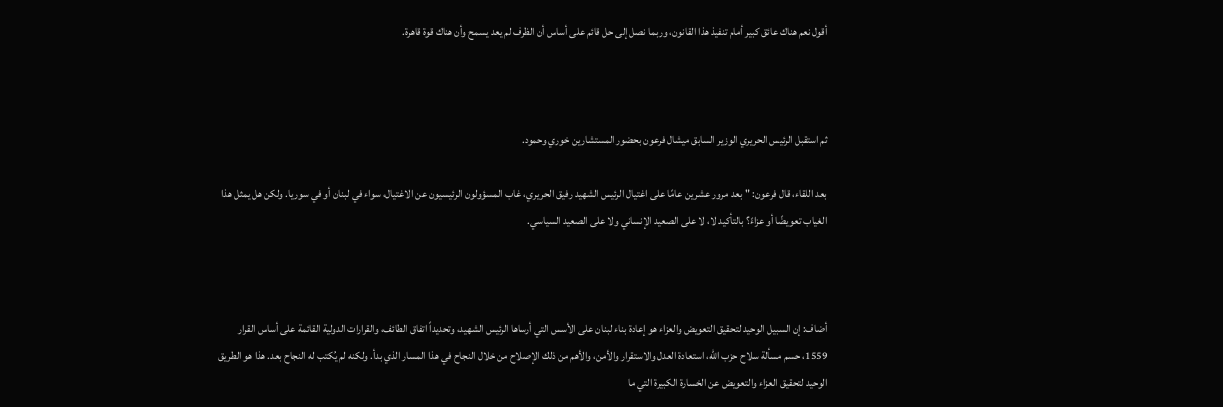أقول نعم هناك عائق كبير أمام تنفيذ هذا القانون، وربما نصل إلى حل قائم على أساس أن الظرف لم يعد يسمح وأن هناك قوة قاهرة.



ثم استقبل الرئيس الحريري الوزير السابق ميشال فرعون بحضور المستشارين خوري وحمود.

بعد اللقاء، قال فرعون: "بعد مرور عشرين عامًا على اغتيال الرئيس الشهيد رفيق الحريري، غاب المسؤولون الرئيسيون عن الاغتيال، سواء في لبنان أو في سوريا. ولكن هل يمثل هذا الغياب تعويضًا أو عزاءً؟ بالتأكيد لا، لا على الصعيد الإنساني ولا على الصعيد السياسي.



أضاف: إن السبيل الوحيد لتحقيق التعويض والعزاء هو إعادة بناء لبنان على الأسس التي أرساها الرئيس الشهيد، وتحديداً اتفاق الطائف، والقرارات الدولية القائمة على أساس القرار 1559، حسم مسألة سلاح حزب الله، استعادة العدل والاستقرار والأمن، والأهم من ذلك الإصلاح من خلال النجاح في هذا المسار الذي بدأ. ولكنه لم يُكتب له النجاح بعد. هذا هو الطريق الوحيد لتحقيق العزاء والتعويض عن الخسارة الكبيرة التي ما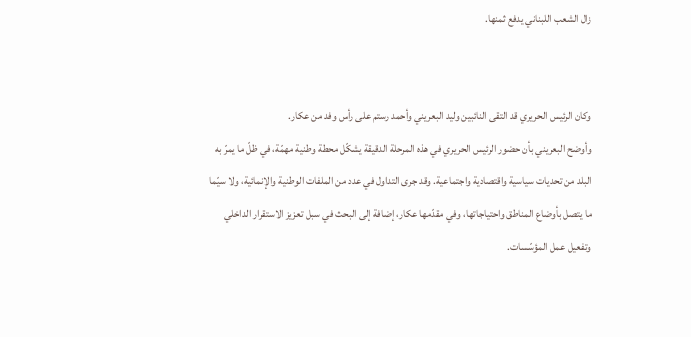زال الشعب اللبناني يدفع ثمنها.


وكان الرئيس الحريري قد التقى النائبين وليد البعريني وأحمد رستم على رأس وفد من عكار.
وأوضح البعريني بأن حضور الرئيس الحريري في هذه المرحلة الدقيقة يشكّل محطة وطنية مهمّة، في ظلّ ما يمرّ به البلد من تحديات سياسية واقتصادية واجتماعية. وقد جرى التداول في عدد من الملفات الوطنية والإنمائية، ولا سيّما ما يتصل بأوضاع المناطق واحتياجاتها، وفي مقدّمها عكار، إضافة إلى البحث في سبل تعزيز الاستقرار الداخلي وتفعيل عمل المؤسّسات.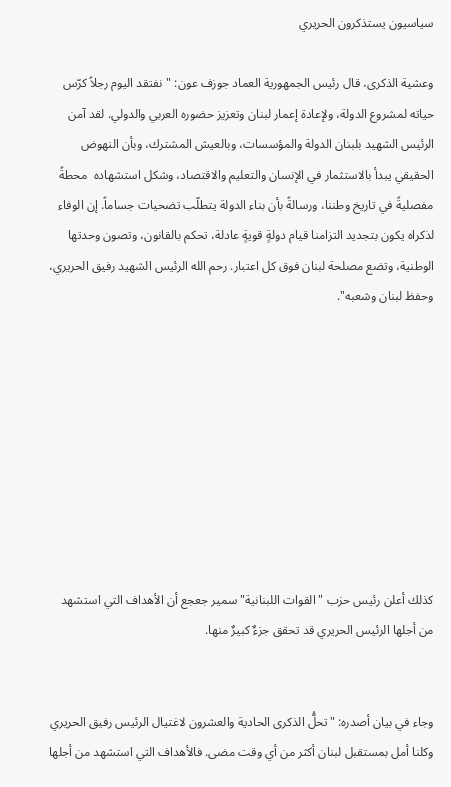سياسيون يستذكرون الحريري

وعشية الذكرى، قال رئيس الجمهورية العماد جوزف عون: "نفتقد اليوم رجلاً كرّس حياته لمشروع الدولة، ولإعادة إعمار لبنان وتعزيز حضوره العربي والدولي. لقد آمن الرئيس الشهيد بلبنان الدولة والمؤسسات، وبالعيش المشترك، وبأن النهوض الحقيقي يبدأ بالاستثمار في الإنسان والتعليم والاقتصاد، وشكل استشهاده  محطةً مفصليةً في تاريخ وطننا، ورسالةً بأن بناء الدولة يتطلّب تضحيات جساماً. إن الوفاء لذكراه يكون بتجديد التزامنا قيام دولةٍ قويةٍ عادلة، تحكم بالقانون، وتصون وحدتها الوطنية، وتضع مصلحة لبنان فوق كل اعتبار. رحم الله الرئيس الشهيد رفيق الحريري، وحفظ لبنان وشعبه".









كذلك أعلن رئيس حزب "القوات اللبنانية" سمير جعجع أن الأهداف التي استشهد من أجلها الرئيس الحريري قد تحقق جزءٌ كبيرٌ منها.


وجاء في بيان أصدره: "تحلُّ الذكرى الحادية والعشرون لاغتيال الرئيس رفيق الحريري وكلنا أمل بمستقبل لبنان أكثر من أي وقت مضى. فالأهداف التي استشهد من أجلها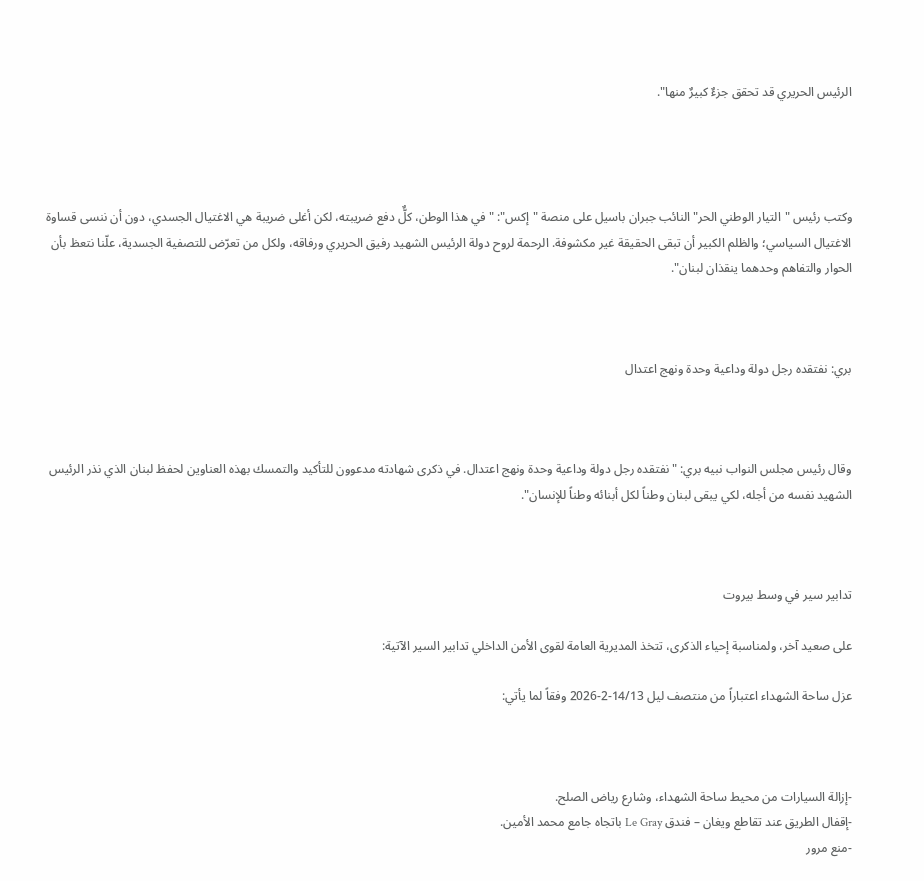الرئيس الحريري قد تحقق جزءٌ كبيرٌ منها".




وكتب رئيس "التيار الوطني الحر" النائب جبران باسيل على منصة "إكس": "في هذا الوطن، كلٌّ دفع ضريبته، لكن أغلى ضريبة هي الاغتيال الجسدي، دون أن ننسى قساوة الاغتيال السياسي؛ والظلم الكبير أن تبقى الحقيقة غير مكشوفة. الرحمة لروح دولة الرئيس الشهيد رفيق الحريري ورفاقه، ولكل من تعرّض للتصفية الجسدية، علّنا نتعظ بأن الحوار والتفاهم وحدهما ينقذان لبنان".



بري: نفتقده رجل دولة وداعية وحدة ونهج اعتدال



وقال رئيس مجلس النواب نبيه بري: "نفتقده رجل دولة وداعية وحدة ونهج اعتدال. في ذكرى شهادته مدعوون للتأكيد والتمسك بهذه العناوين لحفظ لبنان الذي نذر الرئيس الشهيد نفسه من أجله، لكي يبقى لبنان وطناً لكل أبنائه وطناً للإنسان".



تدابير سير في وسط بيروت

على صعيد آخر، ولمناسبة إحياء الذكرى، تتخذ المديرية العامة لقوى الأمن الداخلي تدابير السير الآتية:

عزل ساحة الشهداء اعتباراً من منتصف ليل 14/13-2-2026 وفقاً لما يأتي:



-إزالة السيارات من محيط ساحة الشهداء، وشارع رياض الصلح.
-إقفال الطريق عند تقاطع ويغان – فندق Le Gray باتجاه جامع محمد الأمين.
-منع مرور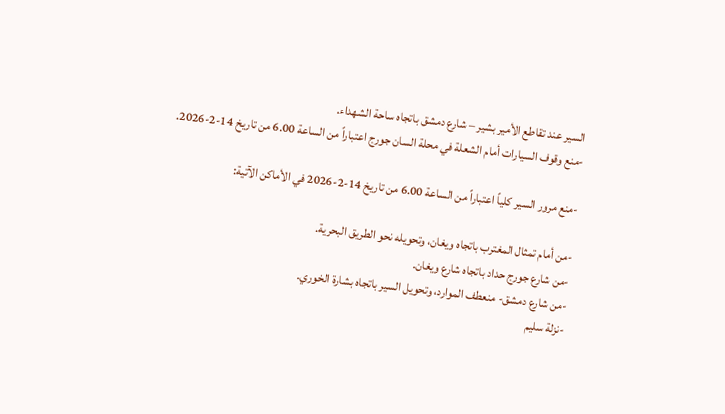السير عند تقاطع الأمير بشير – شارع دمشق باتجاه ساحة الشهداء.
-منع وقوف السيارات أمام الشعلة في محلة السان جورج اعتباراً من الساعة 6.00 من تاريخ 14-2-2026.

-منع مرور السير كلياً اعتباراً من الساعة 6.00 من تاريخ 14-2-2026 في الأماكن الآتية:

-من أمام تمثال المغترب باتجاه ويغان، وتحويله نحو الطريق البحرية.
-من شارع جورج حداد باتجاه شارع ويغان.
-من شارع دمشق- منعطف الموارد، وتحويل السير باتجاه بشارة الخوري.
-نزلة سليم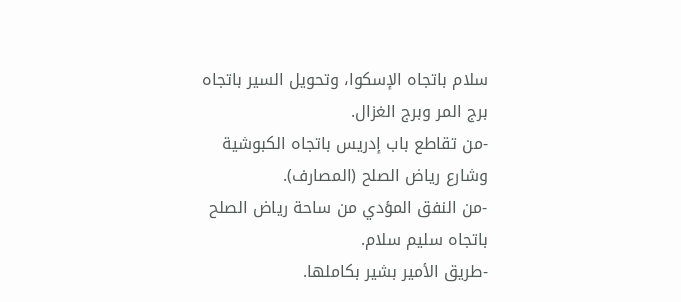سلام باتجاه الإسكوا، وتحويل السير باتجاه برج المر وبرج الغزال.
-من تقاطع باب إدريس باتجاه الكبوشية وشارع رياض الصلح (المصارف).
-من النفق المؤدي من ساحة رياض الصلح باتجاه سليم سلام.
-طريق الأمير بشير بكاملها.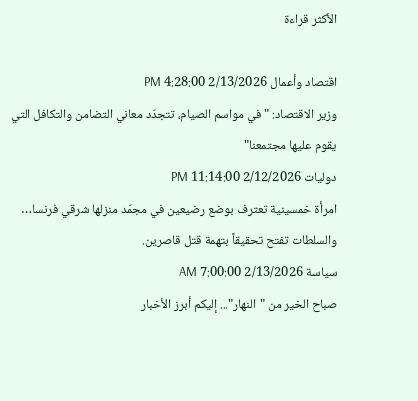الأكثر قراءة

اقتصاد وأعمال 2/13/2026 4:28:00 PM
وزير الاقتصاد: "في مواسم الصيام، تتجدّد معاني التضامن والتكافل التي يقوم عليها مجتمعنا"
دوليات 2/12/2026 11:14:00 PM
امرأة خمسينية تعترف بوضع رضيعين في مجمّد منزلها شرقي فرنسا… والسلطات تفتح تحقيقاً بتهمة قتل قاصرين.
سياسة 2/13/2026 7:00:00 AM
صباح الخير من "النهار"... إليكم أبرز الأخبار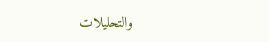والتحليلات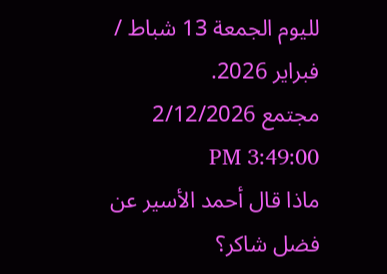لليوم الجمعة 13 شباط / فبراير 2026.
مجتمع 2/12/2026 3:49:00 PM
ماذا قال أحمد الأسير عن فضل شاكر؟